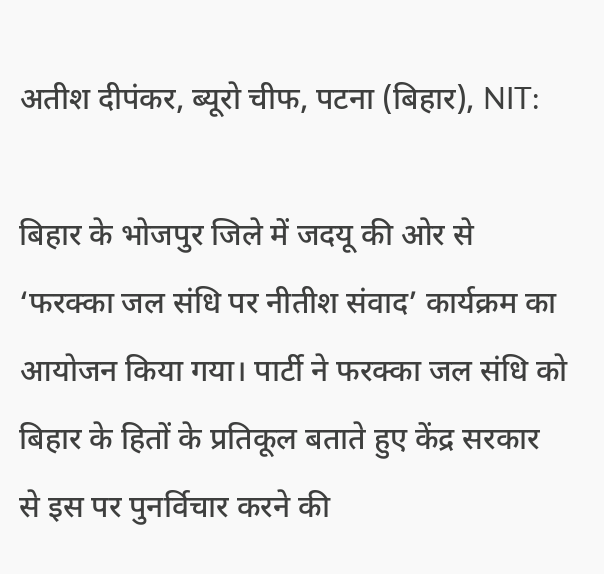अतीश दीपंकर, ब्यूरो चीफ, पटना (बिहार), NIT:

बिहार के भोजपुर जिले में जदयू की ओर से ‘फरक्का जल संधि पर नीतीश संवाद’ कार्यक्रम का आयोजन किया गया। पार्टी ने फरक्का जल संधि को बिहार के हितों के प्रतिकूल बताते हुए केंद्र सरकार से इस पर पुनर्विचार करने की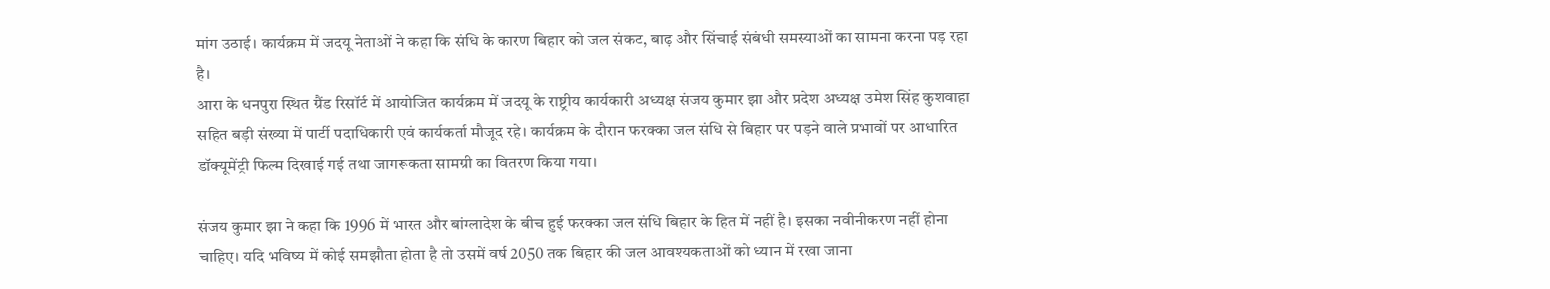मांग उठाई। कार्यक्रम में जदयू नेताओं ने कहा कि संधि के कारण बिहार को जल संकट, बाढ़ और सिंचाई संबंधी समस्याओं का सामना करना पड़ रहा है।
आरा के धनपुरा स्थित ग्रैंड रिसॉर्ट में आयोजित कार्यक्रम में जदयू के राष्ट्रीय कार्यकारी अध्यक्ष संजय कुमार झा और प्रदेश अध्यक्ष उमेश सिंह कुशवाहा सहित बड़ी संख्या में पार्टी पदाधिकारी एवं कार्यकर्ता मौजूद रहे। कार्यक्रम के दौरान फरक्का जल संधि से बिहार पर पड़ने वाले प्रभावों पर आधारित डॉक्यूमेंट्री फिल्म दिखाई गई तथा जागरूकता सामग्री का वितरण किया गया।

संजय कुमार झा ने कहा कि 1996 में भारत और बांग्लादेश के बीच हुई फरक्का जल संधि बिहार के हित में नहीं है। इसका नवीनीकरण नहीं होना चाहिए। यदि भविष्य में कोई समझौता होता है तो उसमें वर्ष 2050 तक बिहार की जल आवश्यकताओं को ध्यान में रखा जाना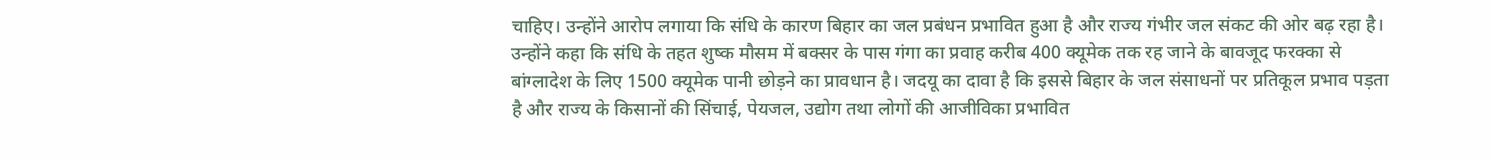चाहिए। उन्होंने आरोप लगाया कि संधि के कारण बिहार का जल प्रबंधन प्रभावित हुआ है और राज्य गंभीर जल संकट की ओर बढ़ रहा है।
उन्होंने कहा कि संधि के तहत शुष्क मौसम में बक्सर के पास गंगा का प्रवाह करीब 400 क्यूमेक तक रह जाने के बावजूद फरक्का से बांग्लादेश के लिए 1500 क्यूमेक पानी छोड़ने का प्रावधान है। जदयू का दावा है कि इससे बिहार के जल संसाधनों पर प्रतिकूल प्रभाव पड़ता है और राज्य के किसानों की सिंचाई, पेयजल, उद्योग तथा लोगों की आजीविका प्रभावित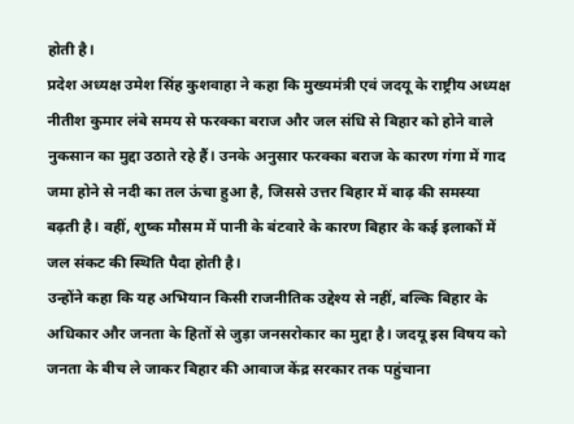होती है।
प्रदेश अध्यक्ष उमेश सिंह कुशवाहा ने कहा कि मुख्यमंत्री एवं जदयू के राष्ट्रीय अध्यक्ष नीतीश कुमार लंबे समय से फरक्का बराज और जल संधि से बिहार को होने वाले नुकसान का मुद्दा उठाते रहे हैं। उनके अनुसार फरक्का बराज के कारण गंगा में गाद जमा होने से नदी का तल ऊंचा हुआ है, जिससे उत्तर बिहार में बाढ़ की समस्या बढ़ती है। वहीं, शुष्क मौसम में पानी के बंटवारे के कारण बिहार के कई इलाकों में जल संकट की स्थिति पैदा होती है।
उन्होंने कहा कि यह अभियान किसी राजनीतिक उद्देश्य से नहीं, बल्कि बिहार के अधिकार और जनता के हितों से जुड़ा जनसरोकार का मुद्दा है। जदयू इस विषय को जनता के बीच ले जाकर बिहार की आवाज केंद्र सरकार तक पहुंचाना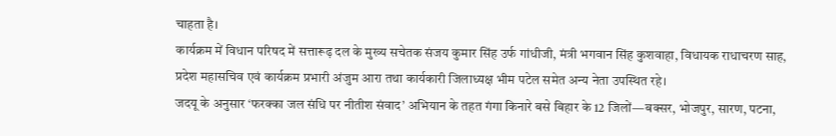चाहता है।
कार्यक्रम में विधान परिषद में सत्तारूढ़ दल के मुख्य सचेतक संजय कुमार सिंह उर्फ गांधीजी, मंत्री भगवान सिंह कुशवाहा, विधायक राधाचरण साह, प्रदेश महासचिव एवं कार्यक्रम प्रभारी अंजुम आरा तथा कार्यकारी जिलाध्यक्ष भीम पटेल समेत अन्य नेता उपस्थित रहे।
जदयू के अनुसार ‘फरक्का जल संधि पर नीतीश संवाद’ अभियान के तहत गंगा किनारे बसे बिहार के 12 जिलों—बक्सर, भोजपुर, सारण, पटना,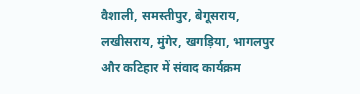वैशाली, समस्तीपुर, बेगूसराय, लखीसराय, मुंगेर, खगड़िया, भागलपुर और कटिहार में संवाद कार्यक्रम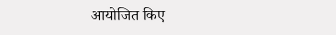आयोजित किए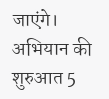जाएंगे। अभियान की शुरुआत 5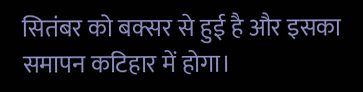सितंबर को बक्सर से हुई है और इसका समापन कटिहार में होगा।